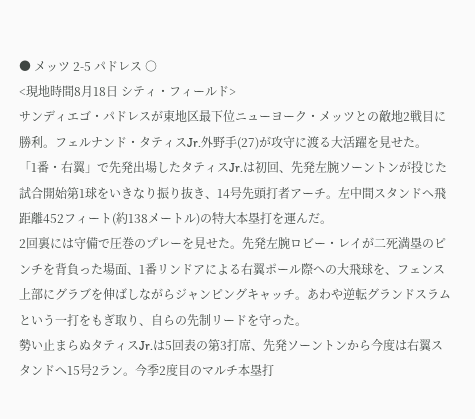● メッツ 2-5 パドレス ○
<現地時間8月18日 シティ・フィールド>
サンディエゴ・パドレスが東地区最下位ニューヨーク・メッツとの敵地2戦目に勝利。フェルナンド・タティスJr.外野手(27)が攻守に渡る大活躍を見せた。
「1番・右翼」で先発出場したタティスJr.は初回、先発左腕ソーントンが投じた試合開始第1球をいきなり振り抜き、14号先頭打者アーチ。左中間スタンドへ飛距離452フィート(約138メートル)の特大本塁打を運んだ。
2回裏には守備で圧巻のプレーを見せた。先発左腕ロビー・レイが二死満塁のピンチを背負った場面、1番リンドアによる右翼ポール際への大飛球を、フェンス上部にグラブを伸ばしながらジャンピングキャッチ。あわや逆転グランドスラムという一打をもぎ取り、自らの先制リードを守った。
勢い止まらぬタティスJr.は5回表の第3打席、先発ソーントンから今度は右翼スタンドへ15号2ラン。今季2度目のマルチ本塁打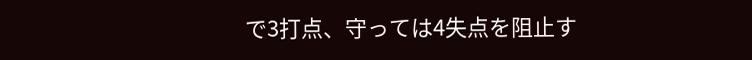で3打点、守っては4失点を阻止す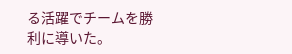る活躍でチームを勝利に導いた。